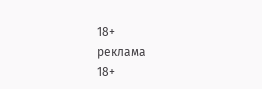18+
реклама
18+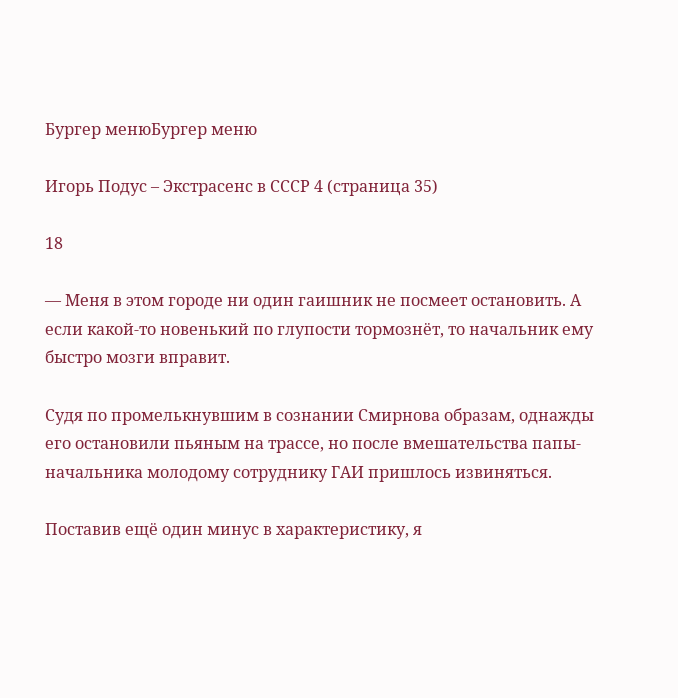Бургер менюБургер меню

Игорь Подус – Экстрасенс в СССР 4 (страница 35)

18

— Меня в этом городе ни один гаишник не посмеет остановить. А если какой-то новенький по глупости тормознёт, то начальник ему быстро мозги вправит.

Судя по промелькнувшим в сознании Смирнова образам, однажды его остановили пьяным на трассе, но после вмешательства папы-начальника молодому сотруднику ГАИ пришлось извиняться.

Поставив ещё один минус в характеристику, я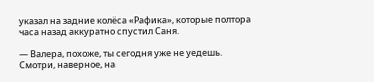указал на задние колёса «Рафика», которые полтора часа назад аккуратно спустил Саня.

— Валера, похоже, ты сегодня уже не уедешь. Смотри, наверное, на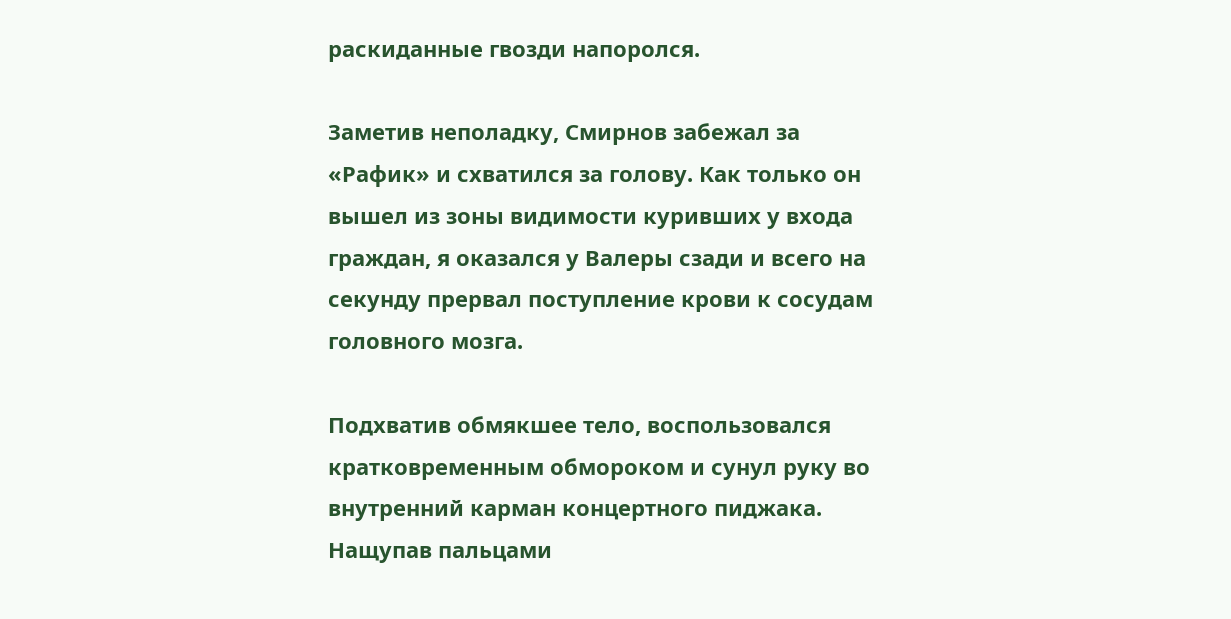раскиданные гвозди напоролся.

Заметив неполадку, Смирнов забежал за «Рафик» и схватился за голову. Как только он вышел из зоны видимости куривших у входа граждан, я оказался у Валеры сзади и всего на секунду прервал поступление крови к сосудам головного мозга.

Подхватив обмякшее тело, воспользовался кратковременным обмороком и сунул руку во внутренний карман концертного пиджака. Нащупав пальцами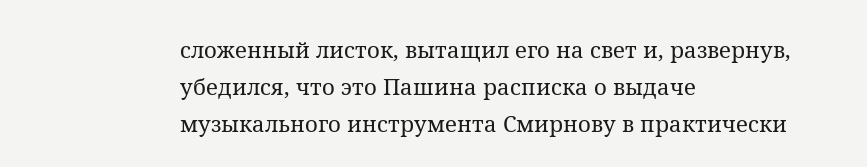сложенный листок, вытащил его на свет и, развернув, убедился, что это Пашина расписка о выдаче музыкального инструмента Смирнову в практически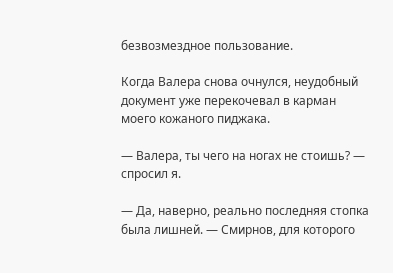безвозмездное пользование.

Когда Валера снова очнулся, неудобный документ уже перекочевал в карман моего кожаного пиджака.

— Валера, ты чего на ногах не стоишь? — спросил я.

— Да, наверно, реально последняя стопка была лишней. — Смирнов, для которого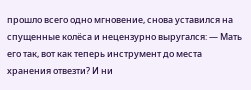прошло всего одно мгновение, снова уставился на спущенные колёса и нецензурно выругался: — Мать его так, вот как теперь инструмент до места хранения отвезти? И ни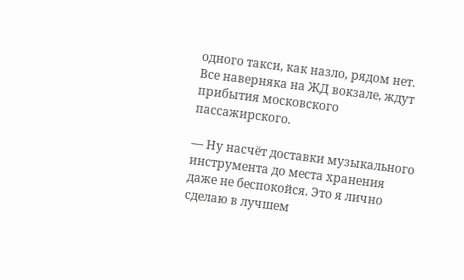одного такси, как назло, рядом нет. Все наверняка на ЖД вокзале, ждут прибытия московского пассажирского.

— Ну насчёт доставки музыкального инструмента до места хранения даже не беспокойся. Это я лично сделаю в лучшем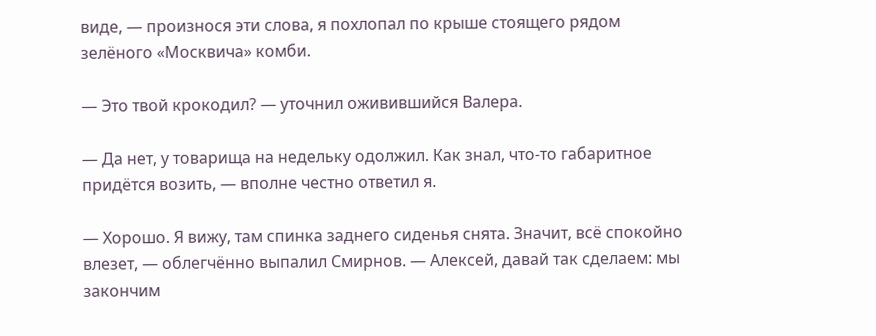виде, — произнося эти слова, я похлопал по крыше стоящего рядом зелёного «Москвича» комби.

— Это твой крокодил? — уточнил оживившийся Валера.

— Да нет, у товарища на недельку одолжил. Как знал, что-то габаритное придётся возить, — вполне честно ответил я.

— Хорошо. Я вижу, там спинка заднего сиденья снята. Значит, всё спокойно влезет, — облегчённо выпалил Смирнов. — Алексей, давай так сделаем: мы закончим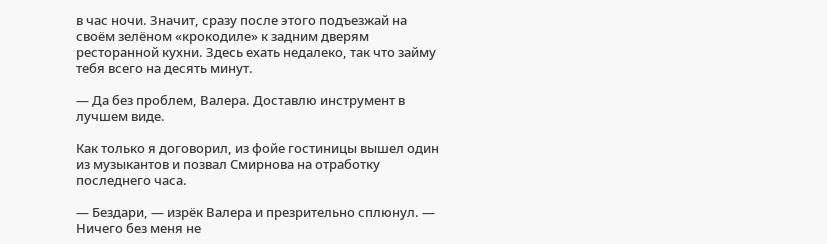в час ночи. Значит, сразу после этого подъезжай на своём зелёном «крокодиле» к задним дверям ресторанной кухни. Здесь ехать недалеко, так что займу тебя всего на десять минут.

— Да без проблем, Валера. Доставлю инструмент в лучшем виде.

Как только я договорил, из фойе гостиницы вышел один из музыкантов и позвал Смирнова на отработку последнего часа.

— Бездари, — изрёк Валера и презрительно сплюнул. — Ничего без меня не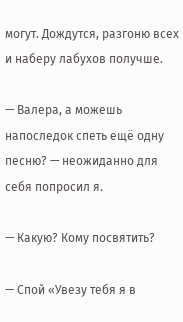могут. Дождутся, разгоню всех и наберу лабухов получше.

— Валера, а можешь напоследок спеть ещё одну песню? — неожиданно для себя попросил я.

— Какую? Кому посвятить?

— Спой «Увезу тебя я в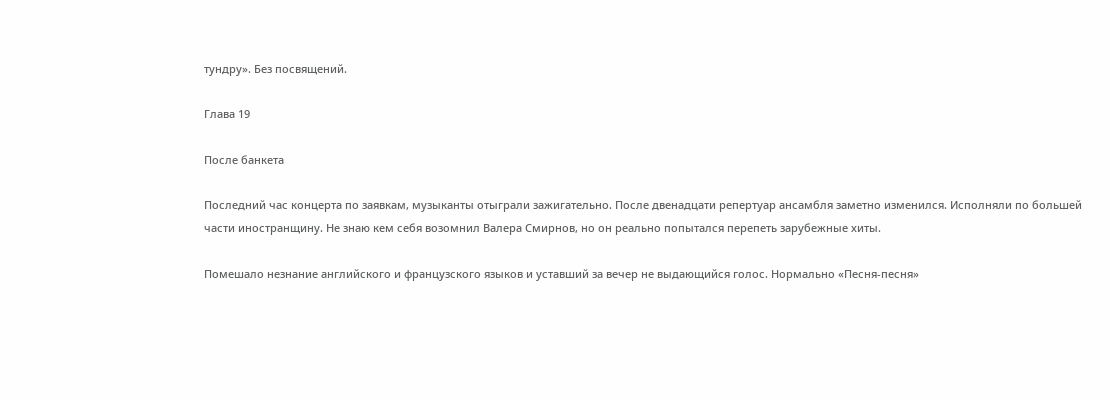тундру». Без посвящений.

Глава 19

После банкета

Последний час концерта по заявкам, музыканты отыграли зажигательно. После двенадцати репертуар ансамбля заметно изменился. Исполняли по большей части иностранщину. Не знаю кем себя возомнил Валера Смирнов, но он реально попытался перепеть зарубежные хиты.

Помешало незнание английского и французского языков и уставший за вечер не выдающийся голос. Нормально «Песня-песня»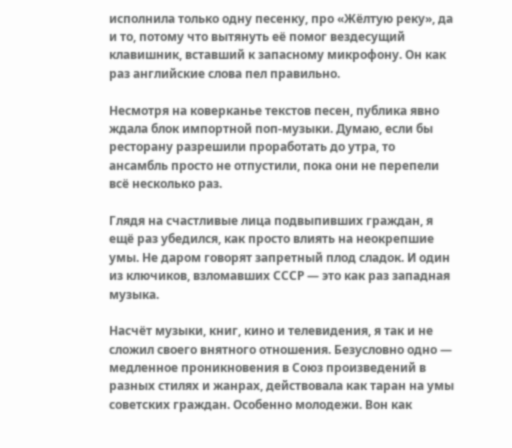исполнила только одну песенку, про «Жёлтую реку», да и то, потому что вытянуть её помог вездесущий клавишник, вставший к запасному микрофону. Он как раз английские слова пел правильно.

Несмотря на коверканье текстов песен, публика явно ждала блок импортной поп-музыки. Думаю, если бы ресторану разрешили проработать до утра, то ансамбль просто не отпустили, пока они не перепели всё несколько раз.

Глядя на счастливые лица подвыпивших граждан, я ещё раз убедился, как просто влиять на неокрепшие умы. Не даром говорят запретный плод сладок. И один из ключиков, взломавших СССР — это как раз западная музыка.

Насчёт музыки, книг, кино и телевидения, я так и не сложил своего внятного отношения. Безусловно одно — медленное проникновения в Союз произведений в разных стилях и жанрах, действовала как таран на умы советских граждан. Особенно молодежи. Вон как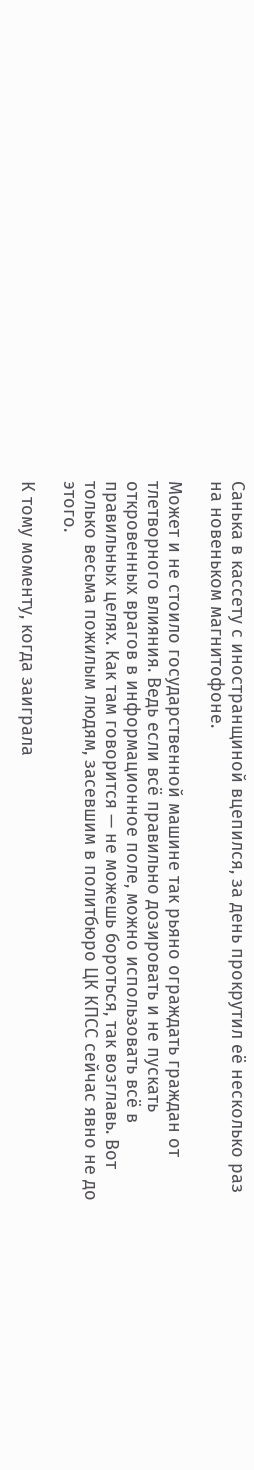Санька в кассету с иностранщиной вцепился, за день прокрутил её несколько раз на новеньком магнитофоне.

Может и не стоило государственной машине так рьяно ограждать граждан от тлетворного влияния. Ведь если всё правильно дозировать и не пускать откровенных врагов в информационное поле, можно использовать всё в правильных целях. Как там говорится — не можешь бороться, так возглавь. Вот только весьма пожилым людям, засевшим в политбюро ЦК КПСС сейчас явно не до этого.

К тому моменту, когда заиграла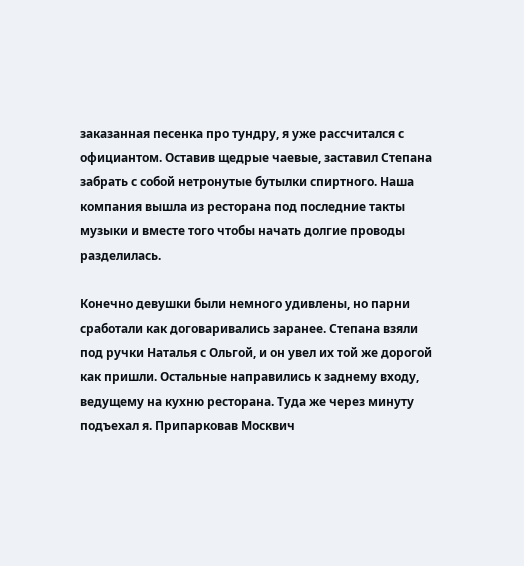заказанная песенка про тундру, я уже рассчитался с официантом. Оставив щедрые чаевые, заставил Степана забрать с собой нетронутые бутылки спиртного. Наша компания вышла из ресторана под последние такты музыки и вместе того чтобы начать долгие проводы разделилась.

Конечно девушки были немного удивлены, но парни сработали как договаривались заранее. Степана взяли под ручки Наталья с Ольгой, и он увел их той же дорогой как пришли. Остальные направились к заднему входу, ведущему на кухню ресторана. Туда же через минуту подъехал я. Припарковав Москвич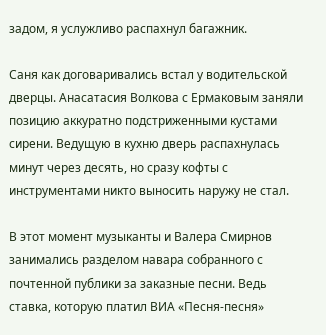задом, я услужливо распахнул багажник.

Саня как договаривались встал у водительской дверцы. Анасатасия Волкова с Ермаковым заняли позицию аккуратно подстриженными кустами сирени. Ведущую в кухню дверь распахнулась минут через десять, но сразу кофты с инструментами никто выносить наружу не стал.

В этот момент музыканты и Валера Смирнов занимались разделом навара собранного с почтенной публики за заказные песни. Ведь ставка, которую платил ВИА «Песня-песня»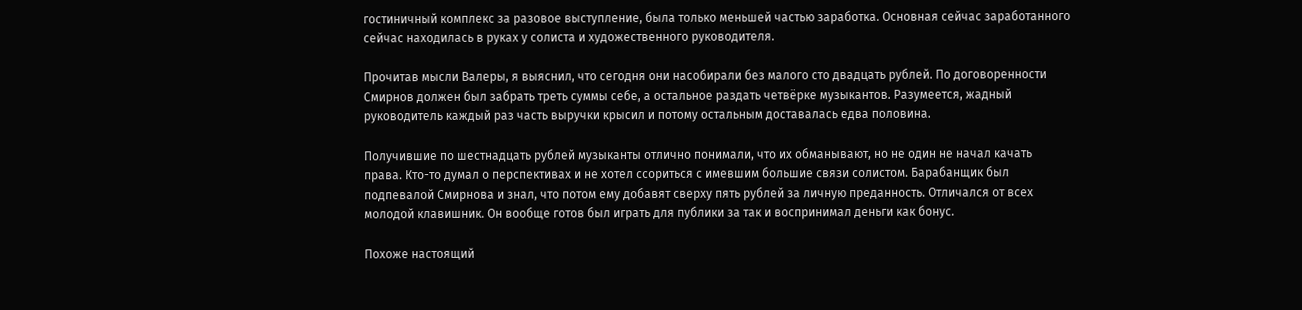гостиничный комплекс за разовое выступление, была только меньшей частью заработка. Основная сейчас заработанного сейчас находилась в руках у солиста и художественного руководителя.

Прочитав мысли Валеры, я выяснил, что сегодня они насобирали без малого сто двадцать рублей. По договоренности Смирнов должен был забрать треть суммы себе, а остальное раздать четвёрке музыкантов. Разумеется, жадный руководитель каждый раз часть выручки крысил и потому остальным доставалась едва половина.

Получившие по шестнадцать рублей музыканты отлично понимали, что их обманывают, но не один не начал качать права. Кто-то думал о перспективах и не хотел ссориться с имевшим большие связи солистом. Барабанщик был подпевалой Смирнова и знал, что потом ему добавят сверху пять рублей за личную преданность. Отличался от всех молодой клавишник. Он вообще готов был играть для публики за так и воспринимал деньги как бонус.

Похоже настоящий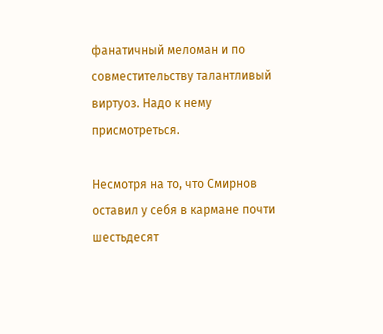фанатичный меломан и по совместительству талантливый виртуоз. Надо к нему присмотреться.

Несмотря на то, что Смирнов оставил у себя в кармане почти шестьдесят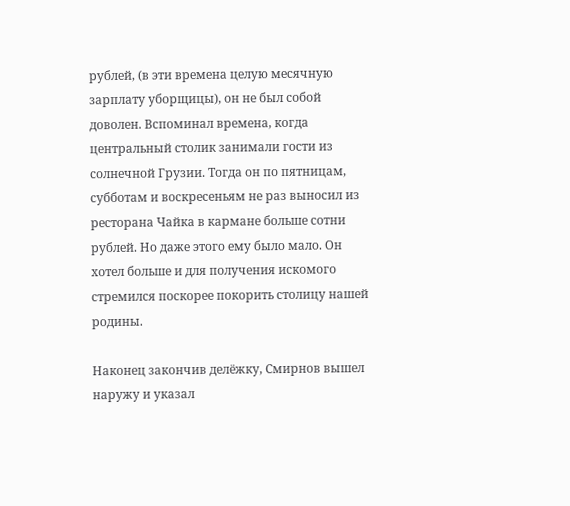рублей, (в эти времена целую месячную зарплату уборщицы), он не был собой доволен. Вспоминал времена, когда центральный столик занимали гости из солнечной Грузии. Тогда он по пятницам, субботам и воскресеньям не раз выносил из ресторана Чайка в кармане больше сотни рублей. Но даже этого ему было мало. Он хотел больше и для получения искомого стремился поскорее покорить столицу нашей родины.

Наконец закончив делёжку, Смирнов вышел наружу и указал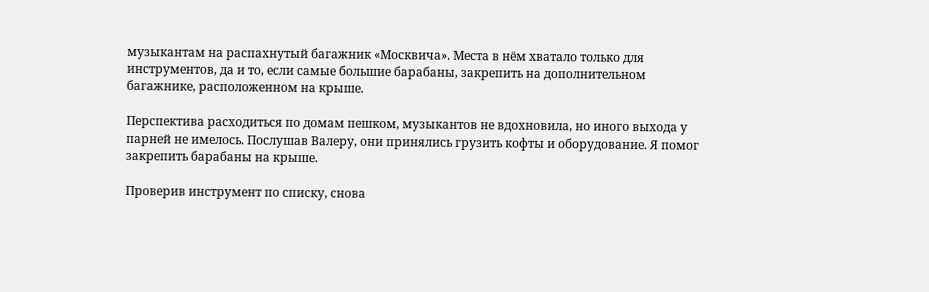музыкантам на распахнутый багажник «Москвича». Места в нём хватало только для инструментов, да и то, если самые большие барабаны, закрепить на дополнительном багажнике, расположенном на крыше.

Перспектива расходиться по домам пешком, музыкантов не вдохновила, но иного выхода у парней не имелось. Послушав Валеру, они принялись грузить кофты и оборудование. Я помог закрепить барабаны на крыше.

Проверив инструмент по списку, снова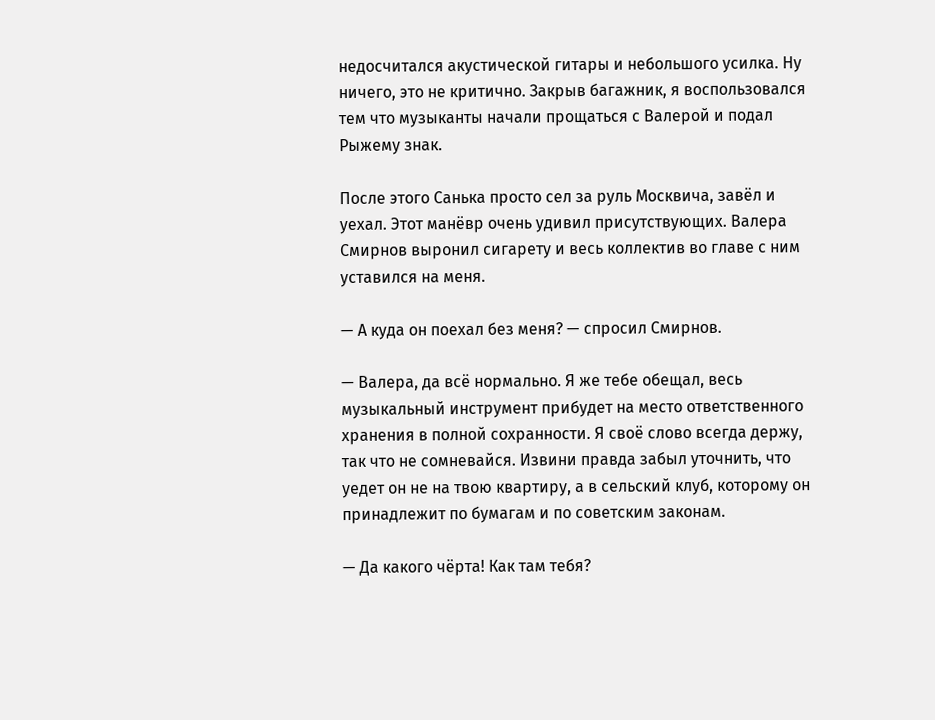недосчитался акустической гитары и небольшого усилка. Ну ничего, это не критично. Закрыв багажник, я воспользовался тем что музыканты начали прощаться с Валерой и подал Рыжему знак.

После этого Санька просто сел за руль Москвича, завёл и уехал. Этот манёвр очень удивил присутствующих. Валера Смирнов выронил сигарету и весь коллектив во главе с ним уставился на меня.

— А куда он поехал без меня? — спросил Смирнов.

— Валера, да всё нормально. Я же тебе обещал, весь музыкальный инструмент прибудет на место ответственного хранения в полной сохранности. Я своё слово всегда держу, так что не сомневайся. Извини правда забыл уточнить, что уедет он не на твою квартиру, а в сельский клуб, которому он принадлежит по бумагам и по советским законам.

— Да какого чёрта! Как там тебя?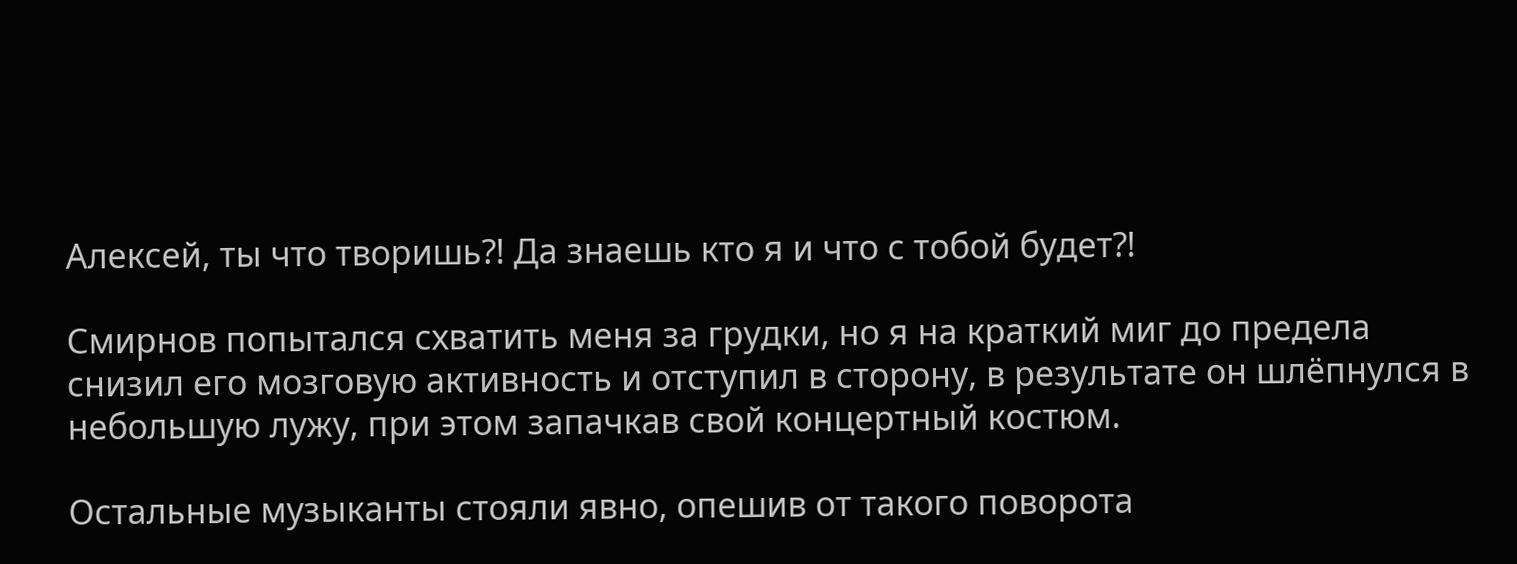Алексей, ты что творишь⁈ Да знаешь кто я и что с тобой будет⁈

Смирнов попытался схватить меня за грудки, но я на краткий миг до предела снизил его мозговую активность и отступил в сторону, в результате он шлёпнулся в небольшую лужу, при этом запачкав свой концертный костюм.

Остальные музыканты стояли явно, опешив от такого поворота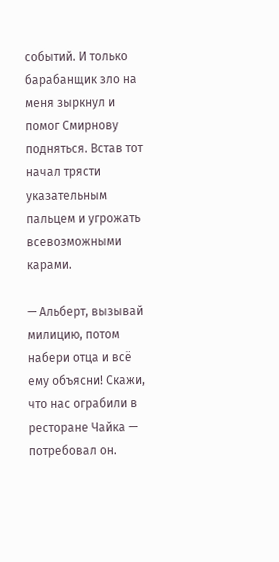событий. И только барабанщик зло на меня зыркнул и помог Смирнову подняться. Встав тот начал трясти указательным пальцем и угрожать всевозможными карами.

— Альберт, вызывай милицию, потом набери отца и всё ему объясни! Скажи, что нас ограбили в ресторане Чайка — потребовал он.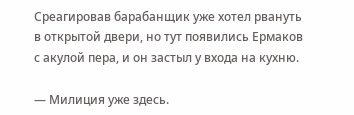Среагировав барабанщик уже хотел рвануть в открытой двери, но тут появились Ермаков с акулой пера, и он застыл у входа на кухню.

— Милиция уже здесь.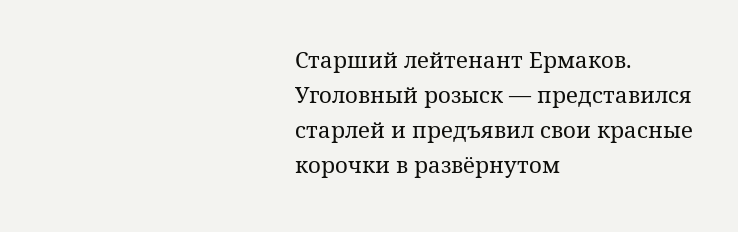Старший лейтенант Ермаков. Уголовный розыск — представился старлей и предъявил свои красные корочки в развёрнутом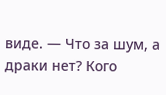виде. — Что за шум, а драки нет? Кого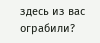здесь из вас ограбили?